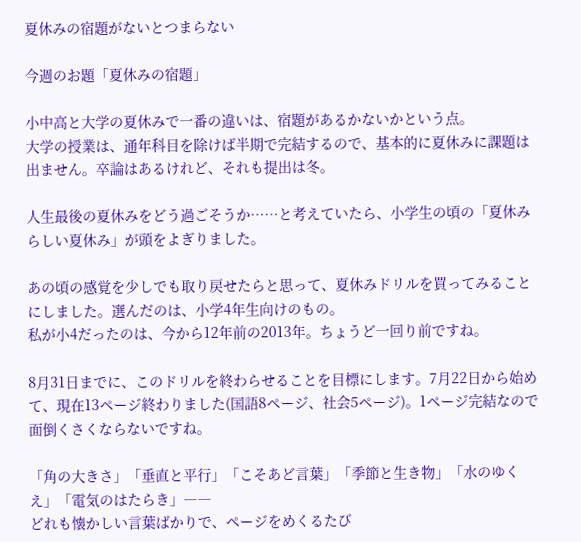夏休みの宿題がないとつまらない

今週のお題「夏休みの宿題」

小中高と大学の夏休みで一番の違いは、宿題があるかないかという点。
大学の授業は、通年科目を除けば半期で完結するので、基本的に夏休みに課題は出ません。卒論はあるけれど、それも提出は冬。

人生最後の夏休みをどう過ごそうか……と考えていたら、小学生の頃の「夏休みらしい夏休み」が頭をよぎりました。

あの頃の感覚を少しでも取り戻せたらと思って、夏休みドリルを買ってみることにしました。選んだのは、小学4年生向けのもの。
私が小4だったのは、今から12年前の2013年。ちょうど一回り前ですね。

8月31日までに、このドリルを終わらせることを目標にします。7月22日から始めて、現在13ページ終わりました(国語8ページ、社会5ページ)。1ページ完結なので面倒くさくならないですね。

「角の大きさ」「垂直と平行」「こそあど言葉」「季節と生き物」「水のゆくえ」「電気のはたらき」――
どれも懐かしい言葉ばかりで、ページをめくるたび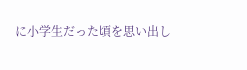に小学生だった頃を思い出し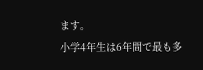ます。
小学4年生は6年間で最も多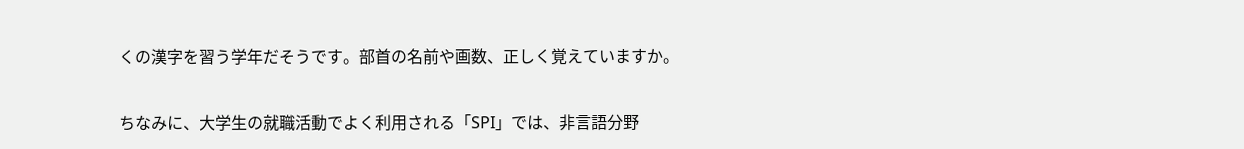くの漢字を習う学年だそうです。部首の名前や画数、正しく覚えていますか。

ちなみに、大学生の就職活動でよく利用される「SPI」では、非言語分野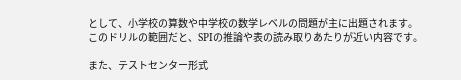として、小学校の算数や中学校の数学レベルの問題が主に出題されます。
このドリルの範囲だと、SPIの推論や表の読み取りあたりが近い内容です。

また、テストセンター形式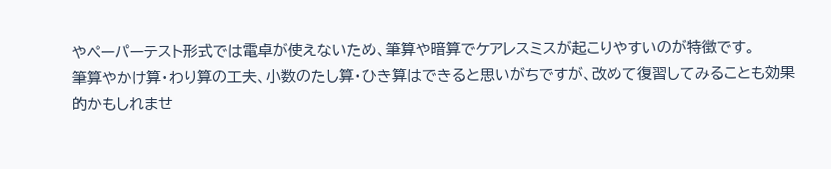やペーパーテスト形式では電卓が使えないため、筆算や暗算でケアレスミスが起こりやすいのが特徴です。
筆算やかけ算・わり算の工夫、小数のたし算・ひき算はできると思いがちですが、改めて復習してみることも効果的かもしれませ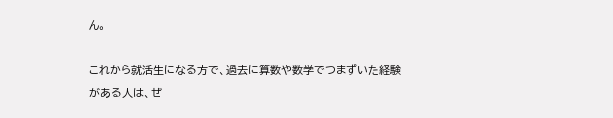ん。

これから就活生になる方で、過去に算数や数学でつまずいた経験がある人は、ぜ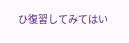ひ復習してみてはい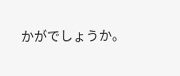かがでしょうか。